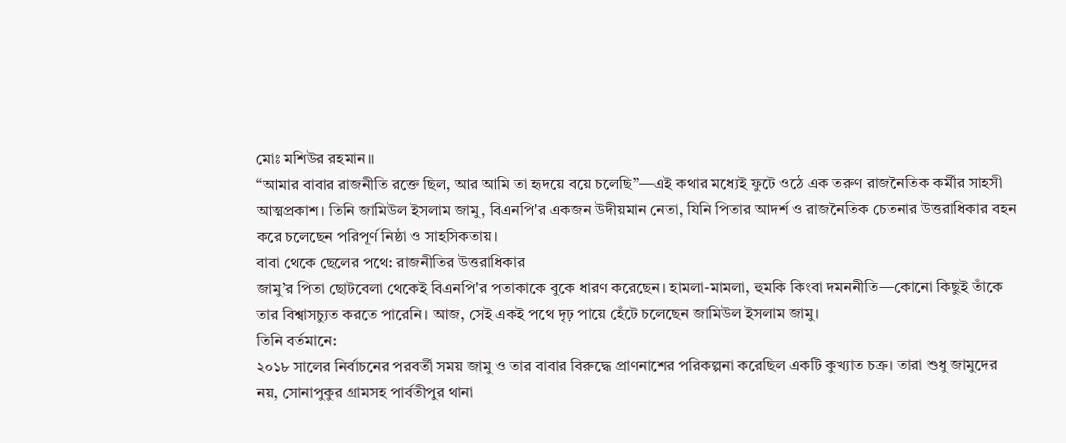মোঃ মশিউর রহমান।।
“আমার বাবার রাজনীতি রক্তে ছিল, আর আমি তা হৃদয়ে বয়ে চলেছি”—এই কথার মধ্যেই ফুটে ওঠে এক তরুণ রাজনৈতিক কর্মীর সাহসী আত্মপ্রকাশ। তিনি জামিউল ইসলাম জামু, বিএনপি'র একজন উদীয়মান নেতা, যিনি পিতার আদর্শ ও রাজনৈতিক চেতনার উত্তরাধিকার বহন করে চলেছেন পরিপূর্ণ নিষ্ঠা ও সাহসিকতায়।
বাবা থেকে ছেলের পথে: রাজনীতির উত্তরাধিকার
জামু’র পিতা ছোটবেলা থেকেই বিএনপি'র পতাকাকে বুকে ধারণ করেছেন। হামলা-মামলা, হুমকি কিংবা দমননীতি—কোনো কিছুই তাঁকে তার বিশ্বাসচ্যুত করতে পারেনি। আজ, সেই একই পথে দৃঢ় পায়ে হেঁটে চলেছেন জামিউল ইসলাম জামু।
তিনি বর্তমানে:
২০১৮ সালের নির্বাচনের পরবর্তী সময় জামু ও তার বাবার বিরুদ্ধে প্রাণনাশের পরিকল্পনা করেছিল একটি কুখ্যাত চক্র। তারা শুধু জামুদের নয়, সোনাপুকুর গ্রামসহ পার্বতীপুর থানা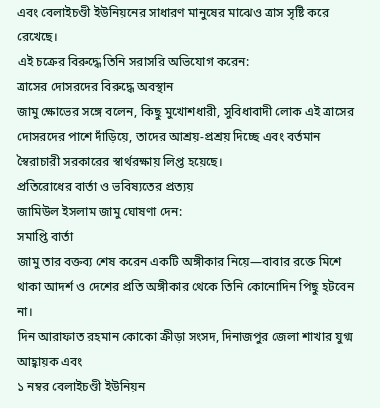এবং বেলাইচণ্ডী ইউনিয়নের সাধারণ মানুষের মাঝেও ত্রাস সৃষ্টি করে রেখেছে।
এই চক্রের বিরুদ্ধে তিনি সরাসরি অভিযোগ করেন:
ত্রাসের দোসরদের বিরুদ্ধে অবস্থান
জামু ক্ষোভের সঙ্গে বলেন, কিছু মুখোশধারী, সুবিধাবাদী লোক এই ত্রাসের দোসরদের পাশে দাঁড়িয়ে, তাদের আশ্রয়-প্রশ্রয় দিচ্ছে এবং বর্তমান স্বৈরাচারী সরকারের স্বার্থরক্ষায় লিপ্ত হয়েছে।
প্রতিরোধের বার্তা ও ভবিষ্যতের প্রত্যয়
জামিউল ইসলাম জামু ঘোষণা দেন:
সমাপ্তি বার্তা
জামু তার বক্তব্য শেষ করেন একটি অঙ্গীকার নিয়ে—বাবার রক্তে মিশে থাকা আদর্শ ও দেশের প্রতি অঙ্গীকার থেকে তিনি কোনোদিন পিছু হটবেন না।
দিন আরাফাত রহমান কোকো ক্রীড়া সংসদ, দিনাজপুর জেলা শাখার যুগ্ম আহ্বায়ক এবং
১ নম্বর বেলাইচণ্ডী ইউনিয়ন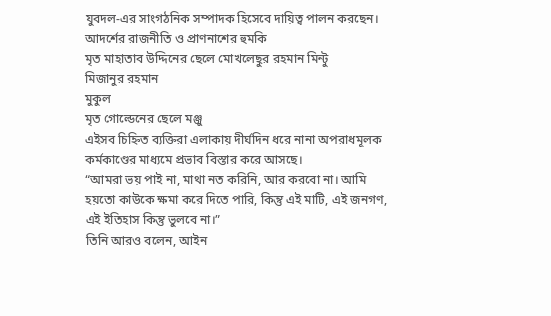যুবদল-এর সাংগঠনিক সম্পাদক হিসেবে দায়িত্ব পালন করছেন।
আদর্শের রাজনীতি ও প্রাণনাশের হুমকি
মৃত মাহাতাব উদ্দিনের ছেলে মোখলেছুর রহমান মিন্টু
মিজানুর রহমান
মুকুল
মৃত গোল্ডেনের ছেলে মঞ্জু
এইসব চিহ্নিত ব্যক্তিরা এলাকায় দীর্ঘদিন ধরে নানা অপরাধমূলক কর্মকাণ্ডের মাধ্যমে প্রভাব বিস্তার করে আসছে।
“আমরা ভয় পাই না, মাথা নত করিনি, আর করবো না। আমি হয়তো কাউকে ক্ষমা করে দিতে পারি, কিন্তু এই মাটি, এই জনগণ, এই ইতিহাস কিন্তু ভুলবে না।”
তিনি আরও বলেন, আইন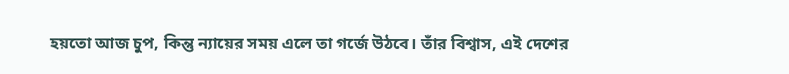হয়তো আজ চুপ, কিন্তু ন্যায়ের সময় এলে তা গর্জে উঠবে। তাঁর বিশ্বাস, এই দেশের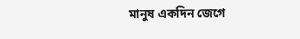মানুষ একদিন জেগে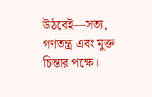উঠবেই—সত্য, গণতন্ত্র এবং মুক্ত চিন্তার পক্ষে।